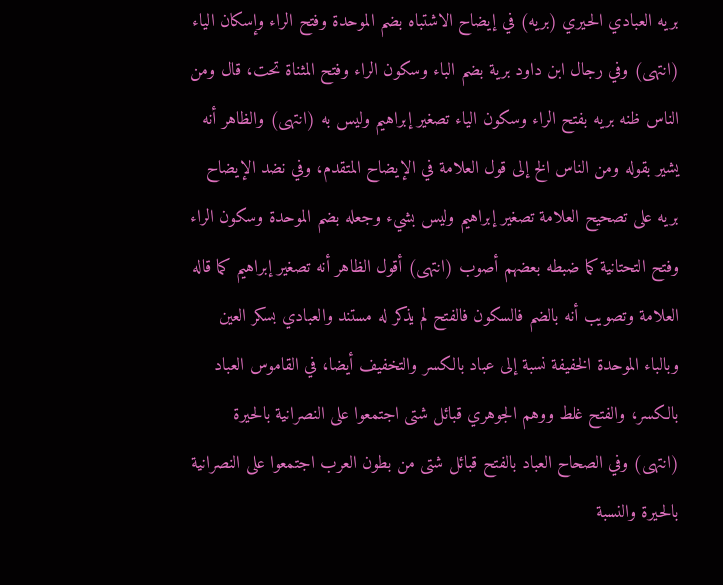بريه العبادي الحيري (بريه) في إيضاح الاشتباه بضم الموحدة وفتح الراء وإسكان الياء (انتهى) وفي رجال ابن داود برية بضم الباء وسكون الراء وفتح المثناة تحت، قال ومن الناس ظنه بريه بفتح الراء وسكون الياء تصغير إبراهيم وليس به (انتهى) والظاهر أنه يشير بقوله ومن الناس الخ إلى قول العلامة في الإيضاح المتقدم، وفي نضد الإيضاح بريه على تصحيح العلامة تصغير إبراهيم وليس بشيء وجعله بضم الموحدة وسكون الراء وفتح التحتانية كما ضبطه بعضهم أصوب (انتهى) أقول الظاهر أنه تصغير إبراهيم كما قاله العلامة وتصويب أنه بالضم فالسكون فالفتح لم يذكر له مستند والعبادي بسكر العين وبالباء الموحدة الخفيفة نسبة إلى عباد بالكسر والتخفيف أيضا، في القاموس العباد بالكسر، والفتح غلط ووهم الجوهري قبائل شتى اجتمعوا على النصرانية بالحيرة (انتهى) وفي الصحاح العباد بالفتح قبائل شتى من بطون العرب اجتمعوا على النصرانية بالحيرة والنسبة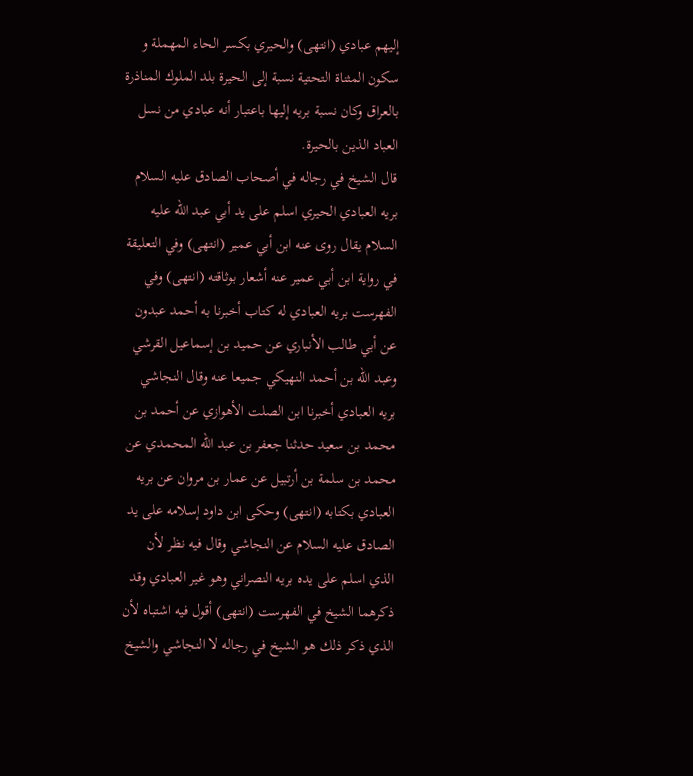إليهم عبادي (انتهى) والحيري بكسر الحاء المهملة و سكون المثناة التحتية نسبة إلى الحيرة بلد الملوك المناذرة بالعراق وكان نسبة بريه إليها باعتبار أنه عبادي من نسل العباد الذين بالحيرة.
قال الشيخ في رجاله في أصحاب الصادق عليه السلام بريه العبادي الحيري اسلم على يد أبي عبد الله عليه السلام يقال روى عنه ابن أبي عمير (انتهى) وفي التعليقة في رواية ابن أبي عمير عنه أشعار بوثاقته (انتهى) وفي الفهرست بريه العبادي له كتاب أخبرنا به أحمد عبدون عن أبي طالب الأنباري عن حميد بن إسماعيل القرشي وعبد الله بن أحمد النهيكي جميعا عنه وقال النجاشي بريه العبادي أخبرنا ابن الصلت الأهوازي عن أحمد بن محمد بن سعيد حدثنا جعفر بن عبد الله المحمدي عن محمد بن سلمة بن أرتبيل عن عمار بن مروان عن بريه العبادي بكتابه (انتهى) وحكى ابن داود إسلامه على يد الصادق عليه السلام عن النجاشي وقال فيه نظر لأن الذي اسلم على يده بريه النصراني وهو غير العبادي وقد ذكرهما الشيخ في الفهرست (انتهى) أقول فيه اشتباه لأن الذي ذكر ذلك هو الشيخ في رجاله لا النجاشي والشيخ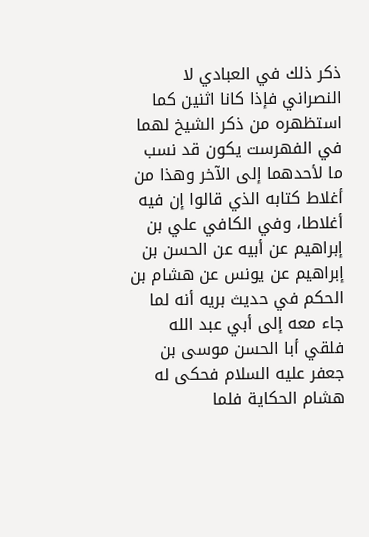ذكر ذلك في العبادي لا النصراني فإذا كانا اثنين كما استظهره من ذكر الشيخ لهما في الفهرست يكون قد نسب ما لأحدهما إلى الآخر وهذا من أغلاط كتابه الذي قالوا إن فيه أغلاطا، وفي الكافي علي بن إبراهيم عن أبيه عن الحسن بن إبراهيم عن يونس عن هشام بن الحكم في حديث بريه أنه لما جاء معه إلى أبي عبد الله فلقي أبا الحسن موسى بن جعفر عليه السلام فحكى له هشام الحكاية فلما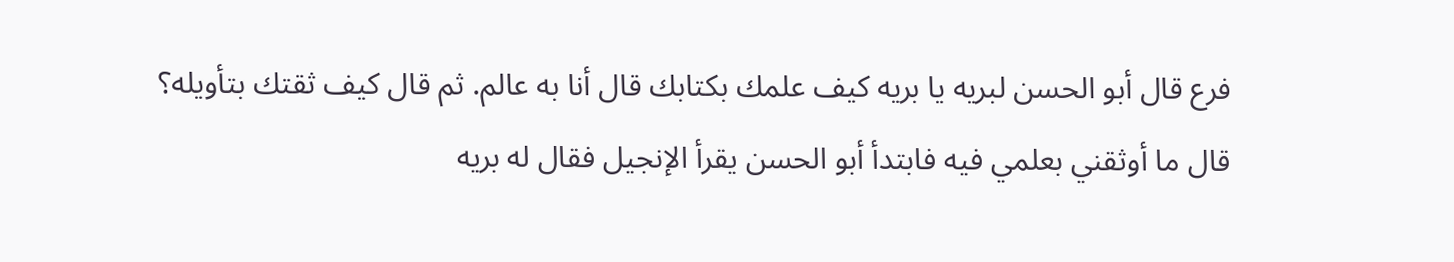فرع قال أبو الحسن لبريه يا بريه كيف علمك بكتابك قال أنا به عالم. ثم قال كيف ثقتك بتأويله؟ قال ما أوثقني بعلمي فيه فابتدأ أبو الحسن يقرأ الإنجيل فقال له بريه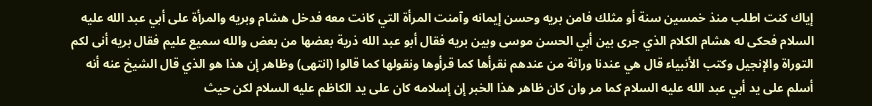إياك كنت اطلب منذ خمسين سنة أو مثلك فامن بريه وحسن إيمانه وآمنت المرأة التي كانت معه فدخل هشام وبريه والمرأة على أبي عبد الله عليه السلام فحكى له هشام الكلام الذي جرى بين أبي الحسن موسى وبين بريه فقال أبو عبد الله ذرية بعضها من بعض والله سميع عليم فقال بريه أنى لكم التوراة والإنجيل وكتب الأنبياء قال هي عندنا وراثة من عندهم نقرأها كما قرأوها ونقولها كما قالوا (انتهى) وظاهر إن هذا هو الذي قال الشيخ عنه أنه أسلم على يد أبي عبد الله عليه السلام كما مر وان كان ظاهر هذا الخبر إن إسلامه كان على يد الكاظم عليه السلام لكن حيث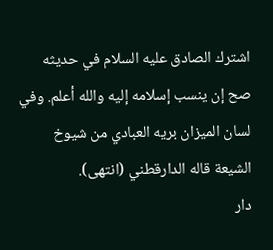اشترك الصادق عليه السلام في حديثه صح إن ينسب إسلامه إليه والله أعلم. وفي لسان الميزان بريه العبادي من شيوخ الشيعة قاله الدارقطني (انتهى).
دار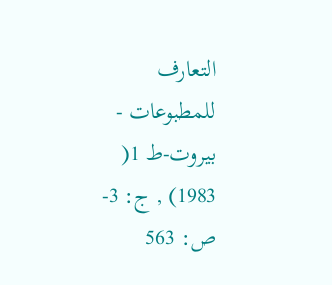التعارف للمطبوعات - بيروت-ط 1( 1983) , ج: 3- ص: 563